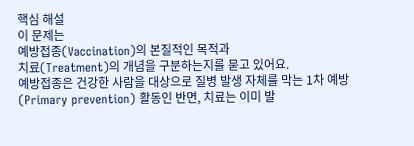핵심 해설
이 문제는
예방접종(Vaccination)의 본질적인 목적과
치료(Treatment)의 개념을 구분하는지를 묻고 있어요.
예방접종은 건강한 사람을 대상으로 질병 발생 자체를 막는 1차 예방(Primary prevention) 활동인 반면, 치료는 이미 발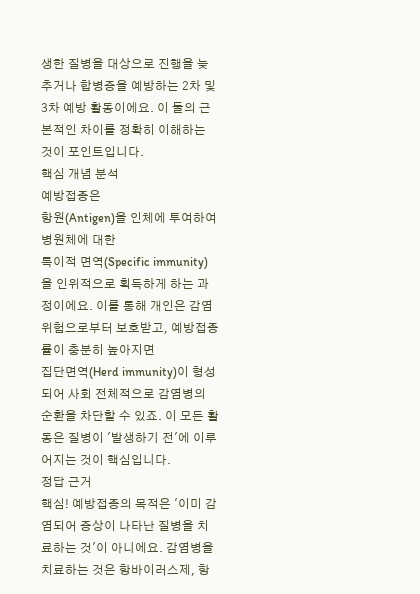생한 질병을 대상으로 진행을 늦추거나 합병증을 예방하는 2차 및 3차 예방 활동이에요. 이 둘의 근본적인 차이를 정확히 이해하는 것이 포인트입니다.
핵심 개념 분석
예방접종은
항원(Antigen)을 인체에 투여하여 병원체에 대한
특이적 면역(Specific immunity)을 인위적으로 획득하게 하는 과정이에요. 이를 통해 개인은 감염 위험으로부터 보호받고, 예방접종률이 충분히 높아지면
집단면역(Herd immunity)이 형성되어 사회 전체적으로 감염병의 순환을 차단할 수 있죠. 이 모든 활동은 질병이 '발생하기 전'에 이루어지는 것이 핵심입니다.
정답 근거
핵심! 예방접종의 목적은 '이미 감염되어 증상이 나타난 질병을 치료하는 것'이 아니에요. 감염병을 치료하는 것은 항바이러스제, 항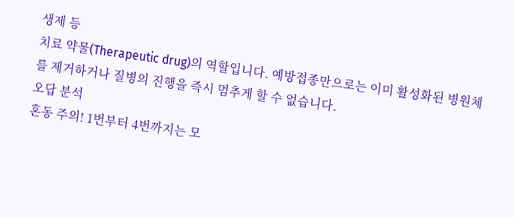생제 등
치료 약물(Therapeutic drug)의 역할입니다. 예방접종만으로는 이미 활성화된 병원체를 제거하거나 질병의 진행을 즉시 멈추게 할 수 없습니다.
오답 분석
혼동 주의! 1번부터 4번까지는 모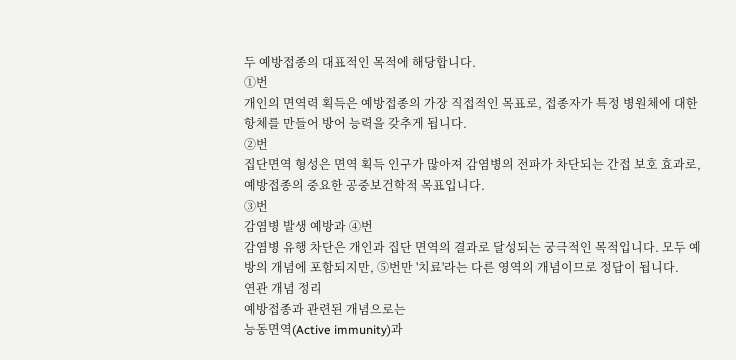두 예방접종의 대표적인 목적에 해당합니다.
①번
개인의 면역력 획득은 예방접종의 가장 직접적인 목표로, 접종자가 특정 병원체에 대한 항체를 만들어 방어 능력을 갖추게 됩니다.
②번
집단면역 형성은 면역 획득 인구가 많아져 감염병의 전파가 차단되는 간접 보호 효과로, 예방접종의 중요한 공중보건학적 목표입니다.
③번
감염병 발생 예방과 ④번
감염병 유행 차단은 개인과 집단 면역의 결과로 달성되는 궁극적인 목적입니다. 모두 예방의 개념에 포함되지만, ⑤번만 '치료'라는 다른 영역의 개념이므로 정답이 됩니다.
연관 개념 정리
예방접종과 관련된 개념으로는
능동면역(Active immunity)과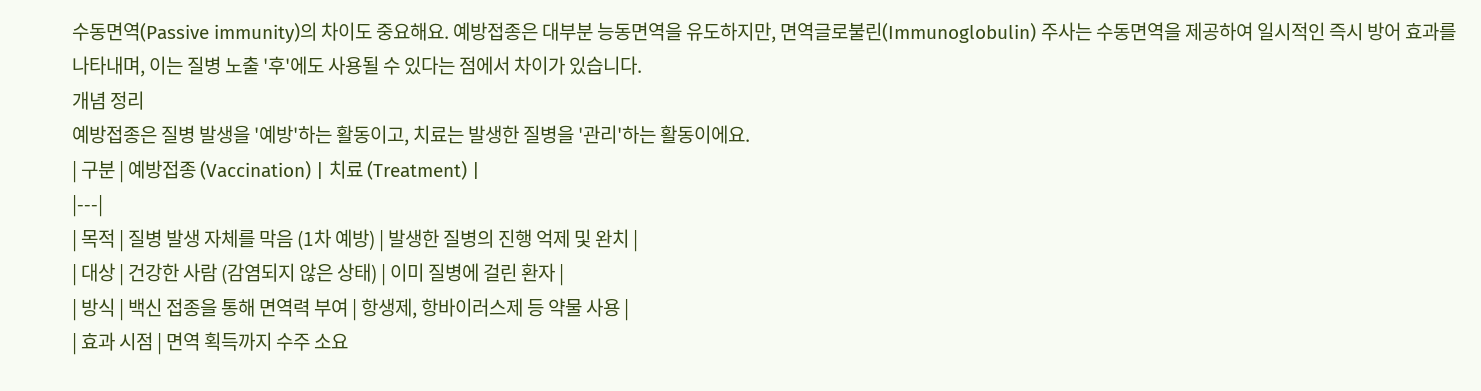수동면역(Passive immunity)의 차이도 중요해요. 예방접종은 대부분 능동면역을 유도하지만, 면역글로불린(Immunoglobulin) 주사는 수동면역을 제공하여 일시적인 즉시 방어 효과를 나타내며, 이는 질병 노출 '후'에도 사용될 수 있다는 점에서 차이가 있습니다.
개념 정리
예방접종은 질병 발생을 '예방'하는 활동이고, 치료는 발생한 질병을 '관리'하는 활동이에요.
| 구분 | 예방접종 (Vaccination) | 치료 (Treatment) |
|---|
| 목적 | 질병 발생 자체를 막음 (1차 예방) | 발생한 질병의 진행 억제 및 완치 |
| 대상 | 건강한 사람 (감염되지 않은 상태) | 이미 질병에 걸린 환자 |
| 방식 | 백신 접종을 통해 면역력 부여 | 항생제, 항바이러스제 등 약물 사용 |
| 효과 시점 | 면역 획득까지 수주 소요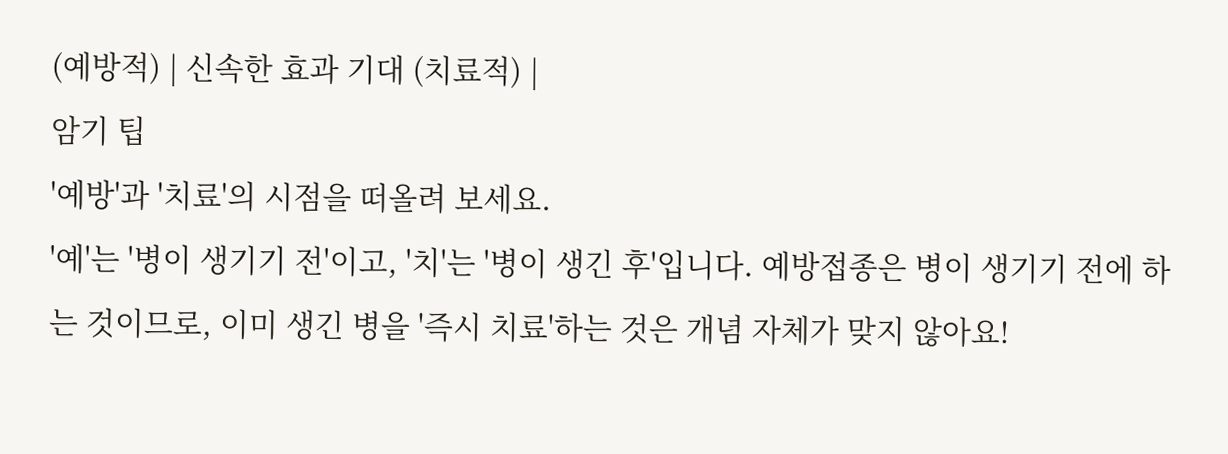(예방적) | 신속한 효과 기대 (치료적) |
암기 팁
'예방'과 '치료'의 시점을 떠올려 보세요.
'예'는 '병이 생기기 전'이고, '치'는 '병이 생긴 후'입니다. 예방접종은 병이 생기기 전에 하는 것이므로, 이미 생긴 병을 '즉시 치료'하는 것은 개념 자체가 맞지 않아요!